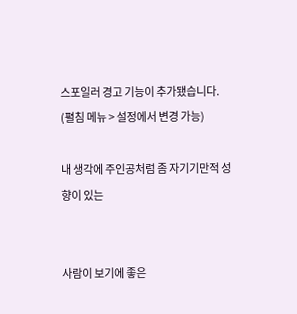스포일러 경고 기능이 추가됐습니다.
(펼침 메뉴 > 설정에서 변경 가능)

내 생각에 주인공처럼 좀 자기기만적 성향이 있는


사람이 보기에 좋은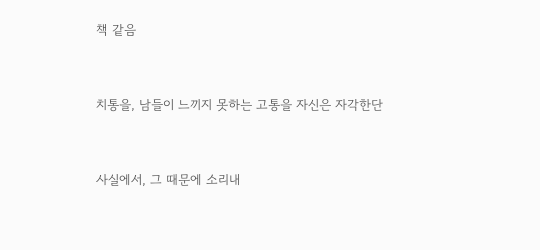책 같음


치통을, 남들이 느끼지 못하는 고통을 자신은 자각한단


사실에서, 그 때문에 소리내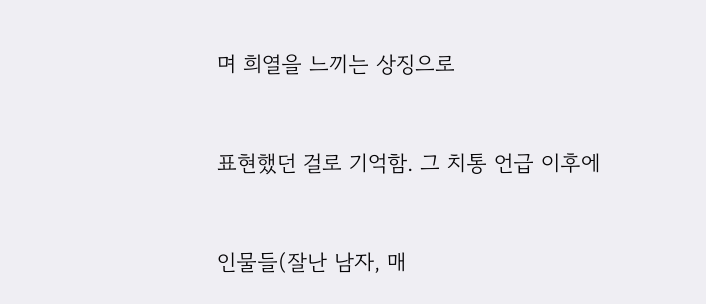며 희열을 느끼는 상징으로


표현했던 걸로 기억함. 그 치통 언급 이후에


인물들(잘난 남자, 매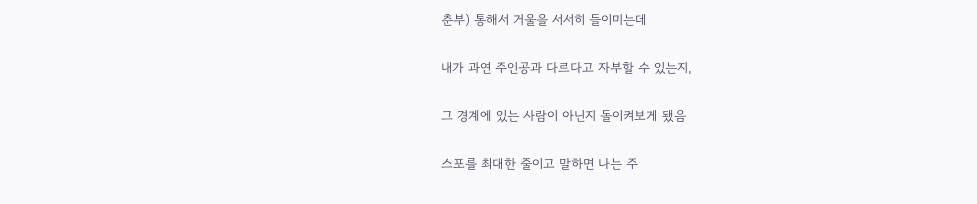춘부) 통해서 거울을 서서히 들이미는데


내가 과연 주인공과 다르다고 자부할 수 있는지,


그 경계에 있는 사람이 아닌지 돌이켜보게 됐음


스포를 최대한 줄이고 말하면 나는 주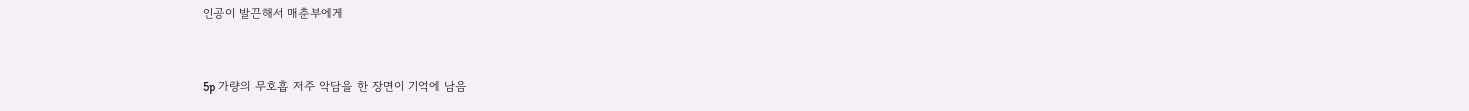인공이 발끈해서 매춘부에게


5p 가량의 무호흡 저주 악담을 한 장면이 기억에 남음